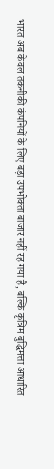भारत अब केवल तकनीकी कंपनियों के लिए बड़ा उपभोक्ता बाजार नहीं रह गया है, बल्कि कृत्रिम बुद्धिमत्ता आधारित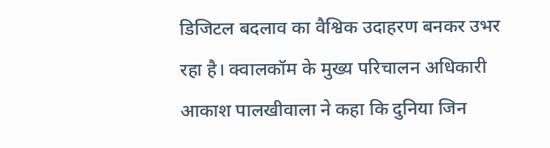डिजिटल बदलाव का वैश्विक उदाहरण बनकर उभर रहा है। क्वालकॉम के मुख्य परिचालन अधिकारी आकाश पालखीवाला ने कहा कि दुनिया जिन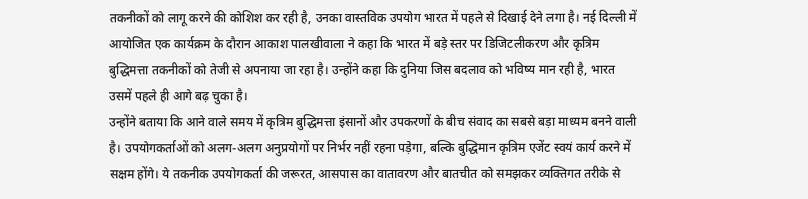तकनीकों को लागू करने की कोशिश कर रही है, उनका वास्तविक उपयोग भारत में पहले से दिखाई देने लगा है। नई दिल्ली में आयोजित एक कार्यक्रम के दौरान आकाश पालखीवाला ने कहा कि भारत में बड़े स्तर पर डिजिटलीकरण और कृत्रिम बुद्धिमत्ता तकनीकों को तेजी से अपनाया जा रहा है। उन्होंने कहा कि दुनिया जिस बदलाव को भविष्य मान रही है, भारत उसमें पहले ही आगे बढ़ चुका है।
उन्होंने बताया कि आने वाले समय में कृत्रिम बुद्धिमत्ता इंसानों और उपकरणों के बीच संवाद का सबसे बड़ा माध्यम बनने वाली है। उपयोगकर्ताओं को अलग-अलग अनुप्रयोगों पर निर्भर नहीं रहना पड़ेगा, बल्कि बुद्धिमान कृत्रिम एजेंट स्वयं कार्य करने में सक्षम होंगे। ये तकनीक उपयोगकर्ता की जरूरत, आसपास का वातावरण और बातचीत को समझकर व्यक्तिगत तरीके से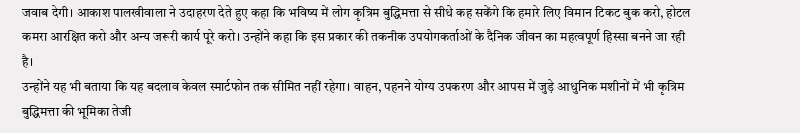जवाब देगी। आकाश पालखीवाला ने उदाहरण देते हुए कहा कि भविष्य में लोग कृत्रिम बुद्धिमत्ता से सीधे कह सकेंगे कि हमारे लिए विमान टिकट बुक करो, होटल कमरा आरक्षित करो और अन्य जरूरी कार्य पूरे करो। उन्होंने कहा कि इस प्रकार की तकनीक उपयोगकर्ताओं के दैनिक जीवन का महत्वपूर्ण हिस्सा बनने जा रही है।
उन्होंने यह भी बताया कि यह बदलाव केवल स्मार्टफोन तक सीमित नहीं रहेगा। वाहन, पहनने योग्य उपकरण और आपस में जुड़े आधुनिक मशीनों में भी कृत्रिम बुद्धिमत्ता की भूमिका तेजी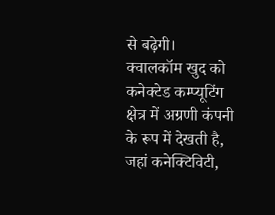से बढ़ेगी। क्वालकॉम खुद को कनेक्टेड कम्प्यूटिंग क्षेत्र में अग्रणी कंपनी के रूप में देखती है, जहां कनेक्टिविटी,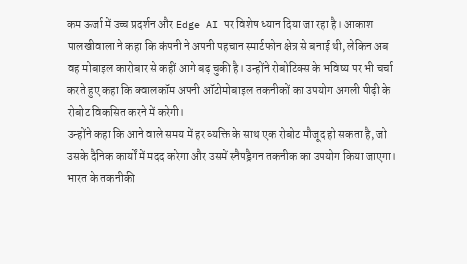कम ऊर्जा में उच्च प्रदर्शन और Edge AI पर विशेष ध्यान दिया जा रहा है। आकाश पालखीवाला ने कहा कि कंपनी ने अपनी पहचान स्मार्टफोन क्षेत्र से बनाई थी, लेकिन अब वह मोबाइल कारोबार से कहीं आगे बढ़ चुकी है। उन्होंने रोबोटिक्स के भविष्य पर भी चर्चा करते हुए कहा कि क्वालकॉम अपनी ऑटोमोबाइल तकनीकों का उपयोग अगली पीढ़ी के रोबोट विकसित करने में करेगी।
उन्होंने कहा कि आने वाले समय में हर व्यक्ति के साथ एक रोबोट मौजूद हो सकता है, जो उसके दैनिक कार्यों में मदद करेगा और उसमें स्नैपड्रैगन तकनीक का उपयोग किया जाएगा। भारत के तकनीकी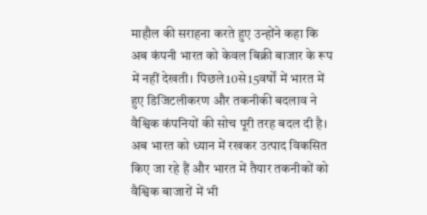माहौल की सराहना करते हुए उन्होंने कहा कि अब कंपनी भारत को केवल बिक्री बाजार के रूप में नहीं देखती। पिछले10से15वर्षों में भारत में हुए डिजिटलीकरण और तकनीकी बदलाव ने वैश्विक कंपनियों की सोच पूरी तरह बदल दी है। अब भारत को ध्यान में रखकर उत्पाद विकसित किए जा रहे हैं और भारत में तैयार तकनीकों को वैश्विक बाजारों में भी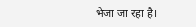भेजा जा रहा है।